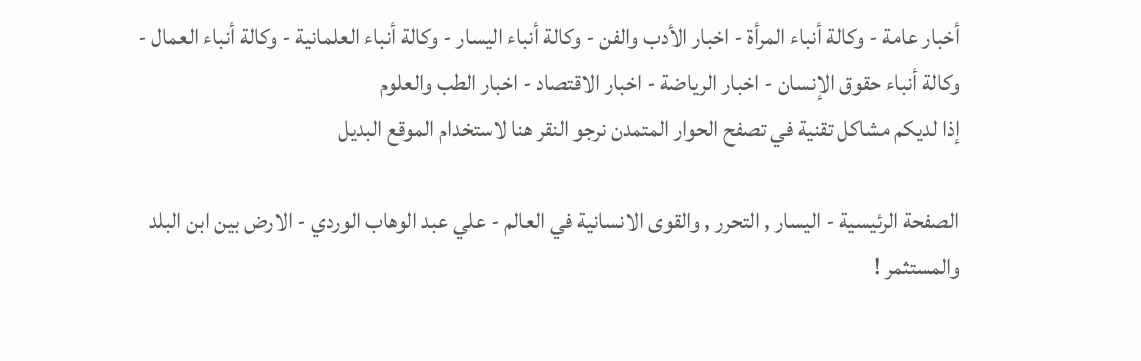أخبار عامة - وكالة أنباء المرأة - اخبار الأدب والفن - وكالة أنباء اليسار - وكالة أنباء العلمانية - وكالة أنباء العمال - وكالة أنباء حقوق الإنسان - اخبار الرياضة - اخبار الاقتصاد - اخبار الطب والعلوم
إذا لديكم مشاكل تقنية في تصفح الحوار المتمدن نرجو النقر هنا لاستخدام الموقع البديل

الصفحة الرئيسية - اليسار , التحرر , والقوى الانسانية في العالم - علي عبد الوهاب الوردي - الارض بين ابن البلد والمستثمر !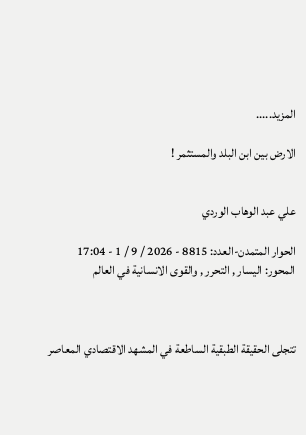المزيد.....

الارض بين ابن البلد والمستثمر !


علي عبد الوهاب الوردي

الحوار المتمدن-العدد: 8815 - 2026 / 9 / 1 - 17:04
المحور: اليسار , التحرر , والقوى الانسانية في العالم



تتجلى الحقيقة الطبقية الساطعة في المشهد الاقتصادي المعاصر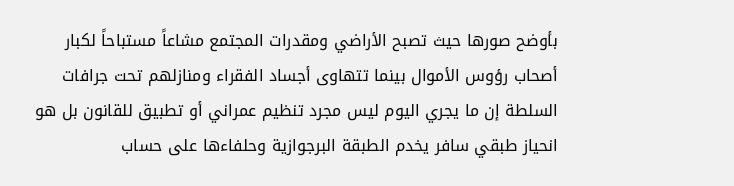بأوضح صورها حيث تصبح الأراضي ومقدرات المجتمع مشاعاً مستباحاً لكبار أصحاب رؤوس الأموال بينما تتهاوى أجساد الفقراء ومنازلهم تحت جرافات السلطة إن ما يجري اليوم ليس مجرد تنظيم عمراني أو تطبيق للقانون بل هو انحياز طبقي سافر يخدم الطبقة البرجوازية وحلفاءها على حساب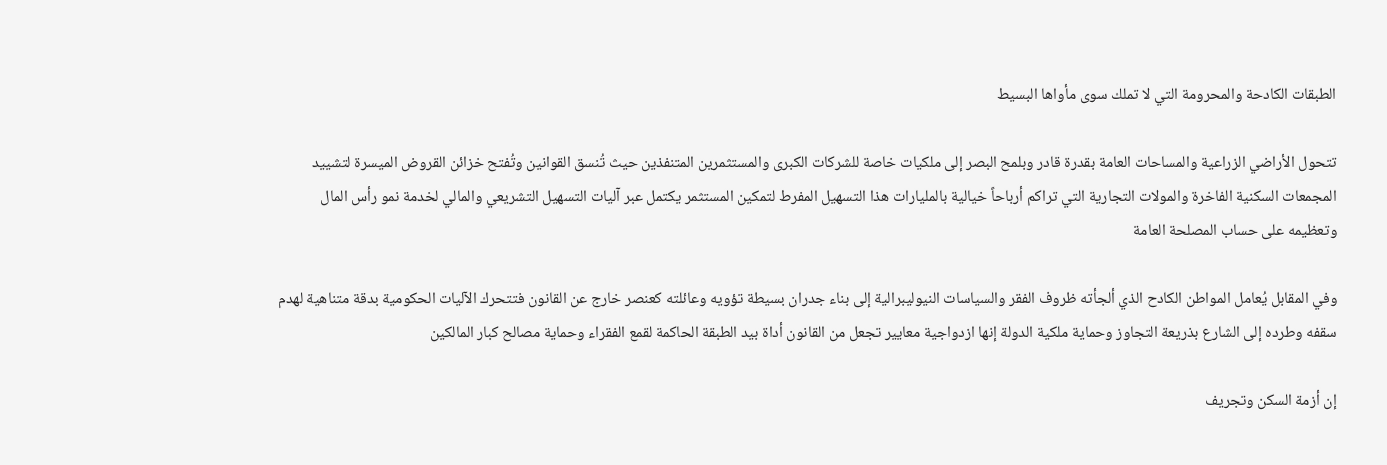الطبقات الكادحة والمحرومة التي لا تملك سوى مأواها البسيط

تتحول الأراضي الزراعية والمساحات العامة بقدرة قادر وبلمح البصر إلى ملكيات خاصة للشركات الكبرى والمستثمرين المتنفذين حيث تُنسق القوانين وتُفتح خزائن القروض الميسرة لتشييد المجمعات السكنية الفاخرة والمولات التجارية التي تراكم أرباحاً خيالية بالمليارات هذا التسهيل المفرط لتمكين المستثمر يكتمل عبر آليات التسهيل التشريعي والمالي لخدمة نمو رأس المال وتعظيمه على حساب المصلحة العامة

وفي المقابل يُعامل المواطن الكادح الذي ألجأته ظروف الفقر والسياسات النيوليبرالية إلى بناء جدران بسيطة تؤويه وعائلته كعنصر خارج عن القانون فتتحرك الآليات الحكومية بدقة متناهية لهدم سقفه وطرده إلى الشارع بذريعة التجاوز وحماية ملكية الدولة إنها ازدواجية معايير تجعل من القانون أداة بيد الطبقة الحاكمة لقمع الفقراء وحماية مصالح كبار المالكين

إن أزمة السكن وتجريف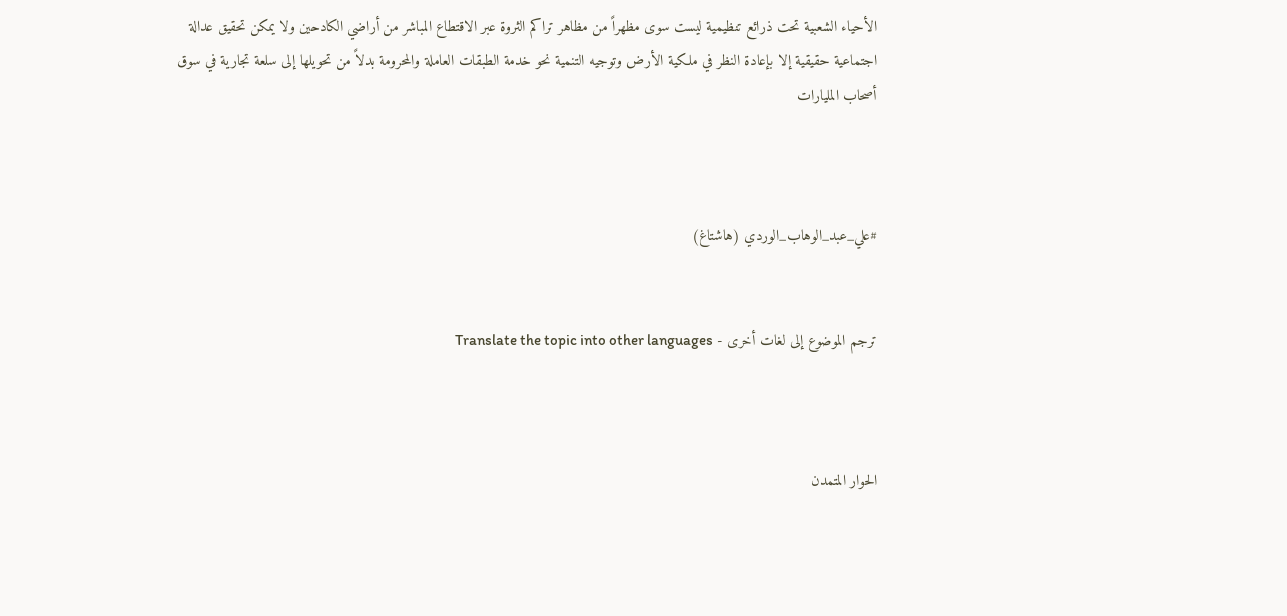الأحياء الشعبية تحت ذرائع تنظيمية ليست سوى مظهراً من مظاهر تراكم الثروة عبر الاقتطاع المباشر من أراضي الكادحين ولا يمكن تحقيق عدالة اجتماعية حقيقية إلا بإعادة النظر في ملكية الأرض وتوجيه التنمية نحو خدمة الطبقات العاملة والمحرومة بدلاً من تحويلها إلى سلعة تجارية في سوق أصحاب المليارات



#علي_عبد_الوهاب_الوردي (هاشتاغ)


ترجم الموضوع إلى لغات أخرى - Translate the topic into other languages



الحوار المتمدن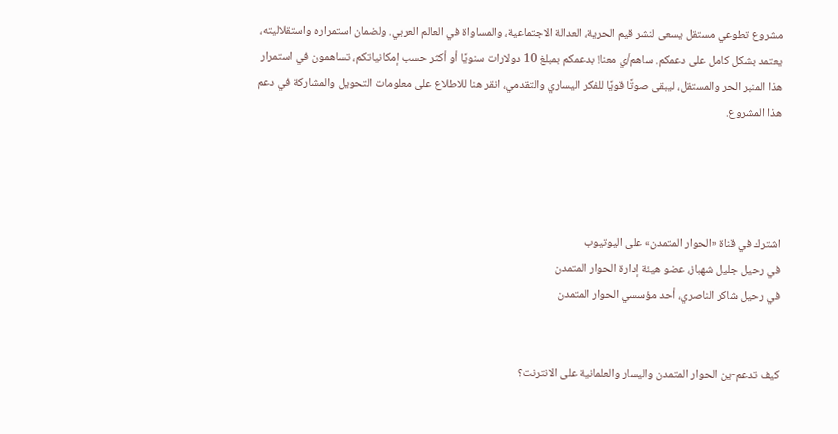مشروع تطوعي مستقل يسعى لنشر قيم الحرية، العدالة الاجتماعية، والمساواة في العالم العربي. ولضمان استمراره واستقلاليته، يعتمد بشكل كامل على دعمكم. ساهم/ي معنا! بدعمكم بمبلغ 10 دولارات سنويًا أو أكثر حسب إمكانياتكم، تساهمون في استمرار هذا المنبر الحر والمستقل، ليبقى صوتًا قويًا للفكر اليساري والتقدمي، انقر هنا للاطلاع على معلومات التحويل والمشاركة في دعم هذا المشروع.




اشترك في قناة «الحوار المتمدن» على اليوتيوب
في رحيل جليل شهباز، عضو هيئة إدارة الحوار المتمدن
في رحيل شاكر الناصري، أحد مؤسسي الحوار المتمدن


كيف تدعم-ين الحوار المتمدن واليسار والعلمانية على الانترنت؟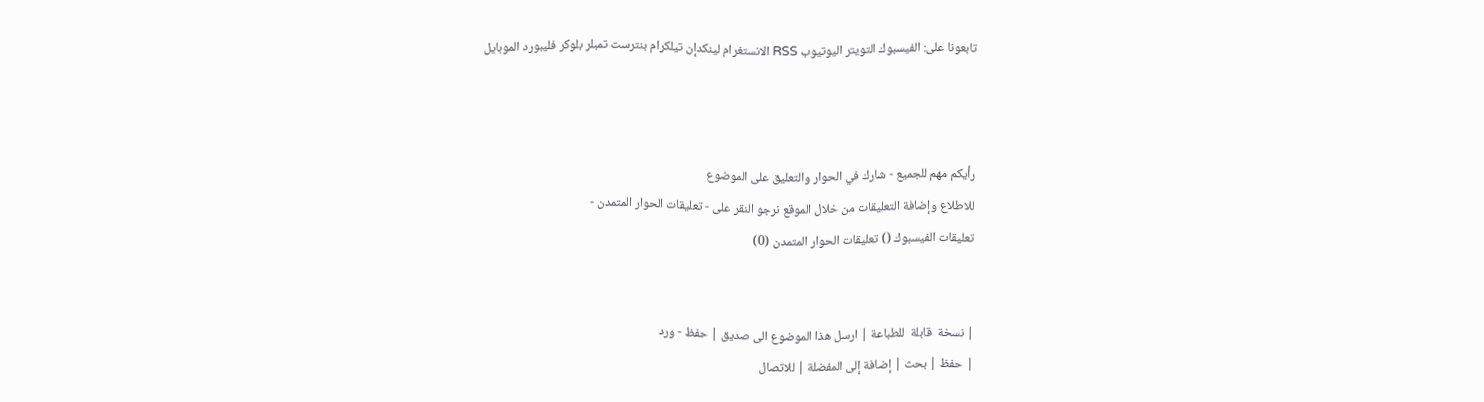تابعونا على: الفيسبوك التويتر اليوتيوب RSS الانستغرام لينكدإن تيلكرام بنترست تمبلر بلوكر فليبورد الموبايل



رأيكم مهم للجميع - شارك في الحوار والتعليق على الموضوع
للاطلاع وإضافة التعليقات من خلال الموقع نرجو النقر على - تعليقات الحوار المتمدن -
تعليقات الفيسبوك () تعليقات الحوار المتمدن (0)


| نسخة  قابلة  للطباعة | ارسل هذا الموضوع الى صديق | حفظ - ورد
| حفظ | بحث | إضافة إلى المفضلة | للاتصال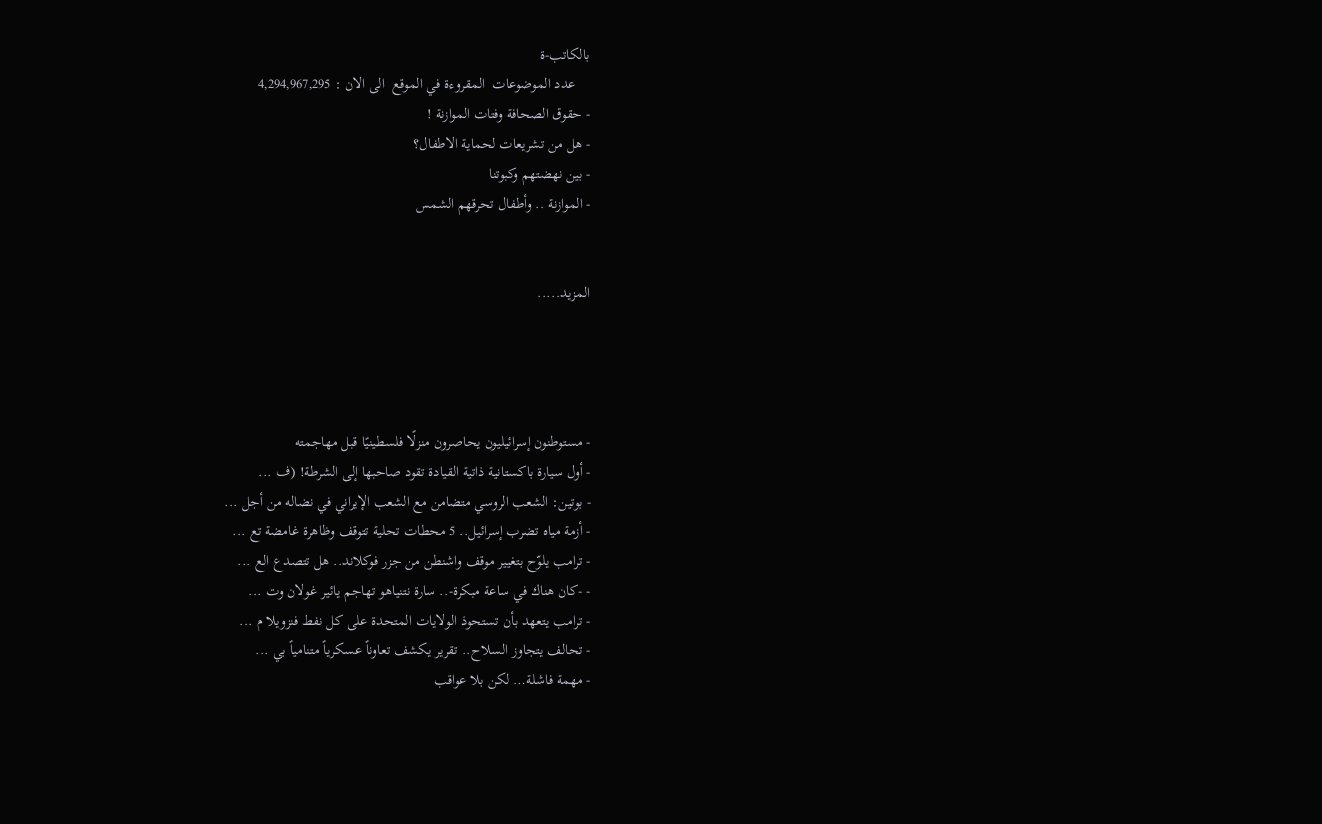بالكاتب-ة
    عدد الموضوعات  المقروءة في الموقع  الى الان : 4,294,967,295
- حقوق الصحافة وفتات الموازنة !
- هل من تشريعات لحماية الاطفال؟
- بين نهضتهم وكبوتنا
- الموازنة .. وأطفال تحرقهم الشمس


المزيد.....




- مستوطنون إسرائيليون يحاصرون منزلًا فلسطينيًا قبل مهاجمته
- أول سيارة باكستانية ذاتية القيادة تقود صاحبها إلى الشرطة! (ف ...
- بوتين: الشعب الروسي متضامن مع الشعب الإيراني في نضاله من أجل ...
- أزمة مياه تضرب إسرائيل.. 5 محطات تحلية تتوقف وظاهرة غامضة تع ...
- ترامب يلوّح بتغيير موقف واشنطن من جزر فوكلاند.. هل تتصدع الع ...
- -كان هناك في ساعة مبكرة-.. سارة نتنياهو تهاجم يائير غولان وت ...
- ترامب يتعهد بأن تستحوذ الولايات المتحدة على كل نفط فنزويلا م ...
- تحالف يتجاوز السلاح.. تقرير يكشف تعاوناً عسكرياً متنامياً بي ...
- مهمة فاشلة… لكن بلا عواقب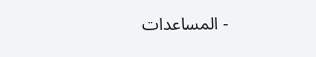- المساعدات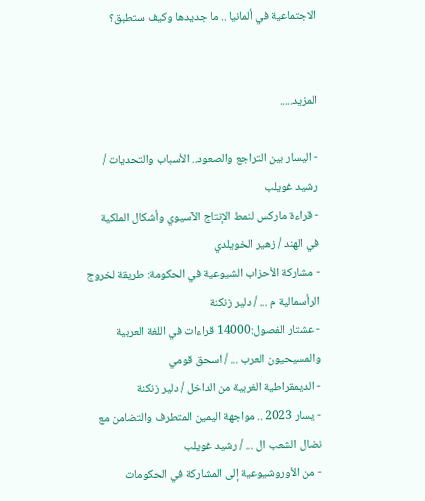الاجتماعية في ألمانيا .. ما جديدها وكيف ستطبق؟


المزيد.....

- اليسار بين التراجع والصعود.. الأسباب والتحديات / رشيد غويلب
- قراءة ماركس لنمط الإنتاج الآسيوي وأشكال الملكية في الهند / زهير الخويلدي
- مشاركة الأحزاب الشيوعية في الحكومة: طريقة لخروج الرأسمالية م ... / دلير زنكنة
- عشتار الفصول:14000 قراءات في اللغة العربية والمسيحيون العرب ... / اسحق قومي
- الديمقراطية الغربية من الداخل / دلير زنكنة
- يسار 2023 .. مواجهة اليمين المتطرف والتضامن مع نضال الشعب ال ... / رشيد غويلب
- من الأوروشيوعية إلى المشاركة في الحكومات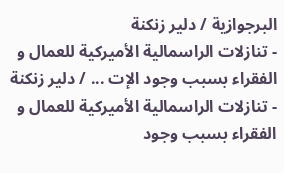البرجوازية / دلير زنكنة
- تنازلات الراسمالية الأميركية للعمال و الفقراء بسبب وجود الإت ... / دلير زنكنة
- تنازلات الراسمالية الأميركية للعمال و الفقراء بسبب وجود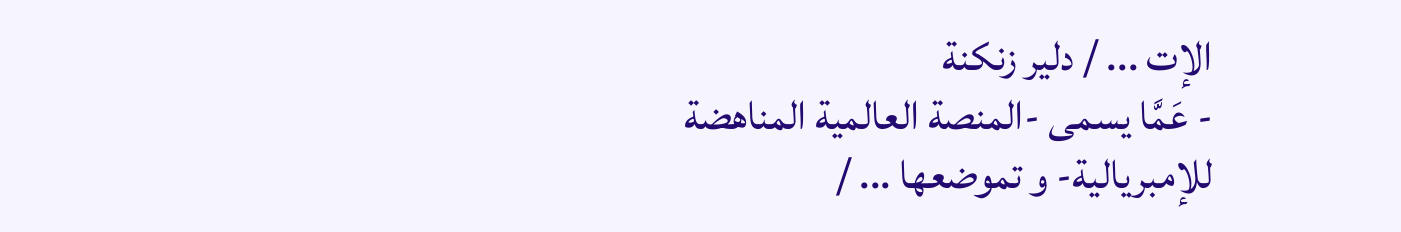الإت ... / دلير زنكنة
- عَمَّا يسمى -المنصة العالمية المناهضة للإمبريالية- و تموضعها ... /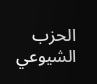الحزب الشيوعي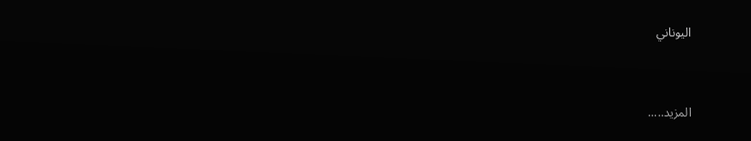اليوناني


المزيد.....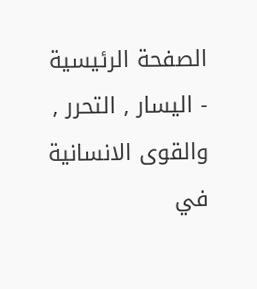الصفحة الرئيسية - اليسار , التحرر , والقوى الانسانية في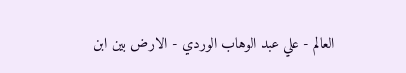العالم - علي عبد الوهاب الوردي - الارض بين ابن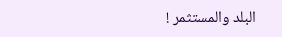البلد والمستثمر !